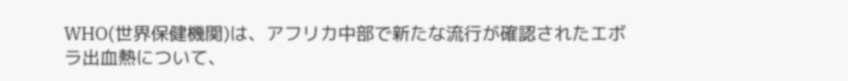WHO(世界保健機関)は、アフリカ中部で新たな流行が確認されたエボラ出血熱について、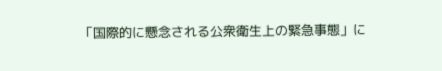「国際的に懸念される公衆衛生上の緊急事態」に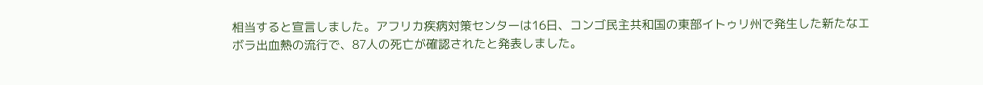相当すると宣言しました。アフリカ疾病対策センターは16日、コンゴ民主共和国の東部イトゥリ州で発生した新たなエボラ出血熱の流行で、87人の死亡が確認されたと発表しました。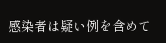感染者は疑い例を含めて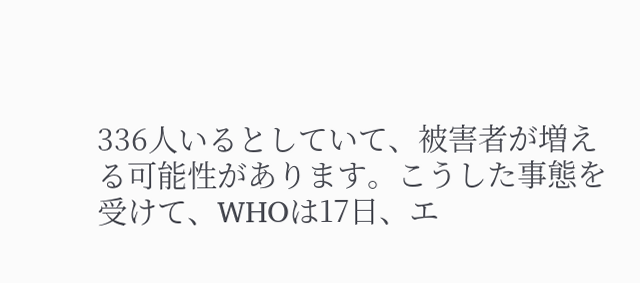336人いるとしていて、被害者が増える可能性があります。こうした事態を受けて、WHOは17日、エ